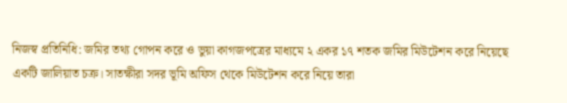নিজস্ব প্রতিনিধি: জমির তথ্য গোপন করে ও ভুয়া কাগজপত্রের মাধ্যমে ২ একর ১৭ শতক জমির মিউটেশন করে নিয়েছে একটি জালিয়াত চক্র। সাতক্ষীরা সদর ভূমি অফিস থেকে মিউটেশন করে নিয়ে তারা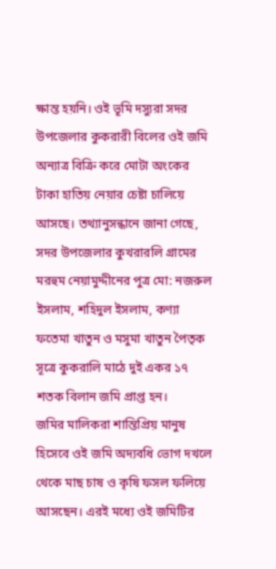ক্ষান্ত হয়নি। ওই ভূমি দস্যুরা সদর উপজেলার কুকরারী বিলের ওই জমি অন্যাত্র বিক্রি করে মোটা অংকের টাকা হাতিয় নেয়ার চেষ্টা চালিয়ে আসছে। তথ্যানুসন্ধানে জানা গেছে, সদর উপজেলার কুখরারলি গ্রামের মরহুম নেয়ামুদ্দীনের পুত্র মো: নজরুল ইসলাম, শহিদুল ইসলাম, কণ্যা ফতেমা খাতুন ও মসুমা খাতুন পৈতৃক সূত্রে কুকরালি মাঠে দুই একর ১৭ শতক বিলান জমি প্রাপ্ত হন।
জমির মালিকরা শান্তিপ্রিয় মানুষ হিসেবে ওই জমি অদ্যবধি ভোগ দখলে থেকে মাছ চাষ ও কৃষি ফসল ফলিয়ে আসছেন। এরই মধ্যে ওই জমিটির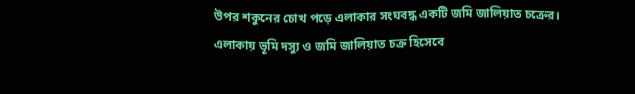উপর শকুনের চোখ পড়ে এলাকার সংঘবদ্ধ একটি জমি জালিয়াত চক্রের।
এলাকায় ভূমি দস্যু ও জমি জালিয়াত চক্র হিসেবে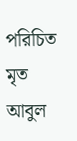পরিচিত মৃত আবুল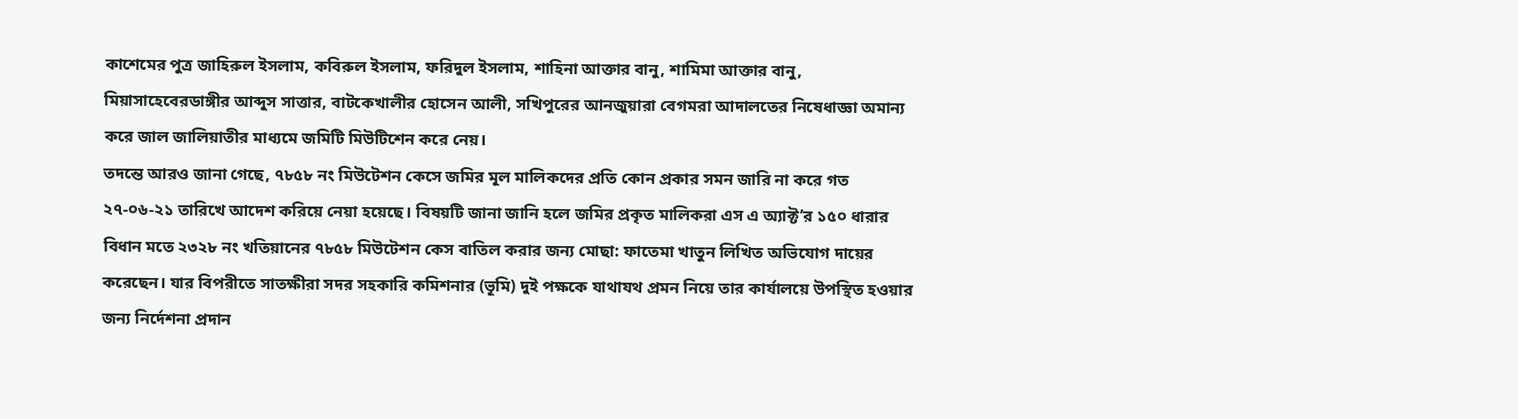কাশেমের পুত্র জাহিরুল ইসলাম, কবিরুল ইসলাম, ফরিদুল ইসলাম, শাহিনা আক্তার বানু, শামিমা আক্তার বানু, মিয়াসাহেবেরডাঙ্গীর আব্দুস সাত্তার, বাটকেখালীর হোসেন আলী, সখিপুরের আনজুয়ারা বেগমরা আদালতের নিষেধাজ্ঞা অমান্য করে জাল জালিয়াতীর মাধ্যমে জমিটি মিউটিশেন করে নেয়।
তদন্তে আরও জানা গেছে, ৭৮৫৮ নং মিউটেশন কেসে জমির মূল মালিকদের প্রতি কোন প্রকার সমন জারি না করে গত ২৭-০৬-২১ তারিখে আদেশ করিয়ে নেয়া হয়েছে। বিষয়টি জানা জানি হলে জমির প্রকৃত মালিকরা এস এ অ্যাক্ট’র ১৫০ ধারার বিধান মতে ২৩২৮ নং খতিয়ানের ৭৮৫৮ মিউটেশন কেস বাতিল করার জন্য মোছা: ফাতেমা খাতুন লিখিত অভিযোগ দায়ের করেছেন। যার বিপরীতে সাতক্ষীরা সদর সহকারি কমিশনার (ভূমি) দুই পক্ষকে যাথাযথ প্রমন নিয়ে তার কার্যালয়ে উপস্থিত হওয়ার জন্য নির্দেশনা প্রদান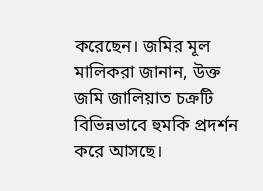করেছেন। জমির মূল মালিকরা জানান, উক্ত জমি জালিয়াত চক্রটি বিভিন্নভাবে হুমকি প্রদর্শন করে আসছে।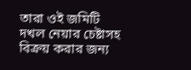তারা ওই জমিটি দখল নেয়ার চেষ্টাসহ বিক্রয় করার জন্য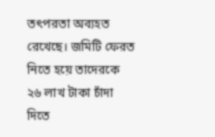তৎপরতা অব্যহত রেখেছে। জমিটি ফেরত নিতে হয়ে তাদেরকে ২৬ লাখ টাকা চাঁদা দিতে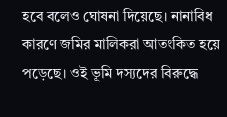হবে বলেও ঘোষনা দিয়েছে। নানাবিধ কারণে জমির মালিকরা আতংকিত হয়ে পড়েছে। ওই ভূমি দস্যদের বিরুদ্ধে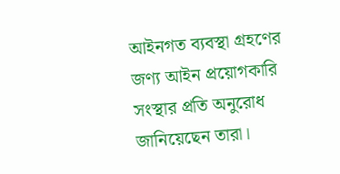আইনগত ব্যবস্থা গ্রহণের জণ্য আইন প্রয়োগকারি সংস্থার প্রতি অনুরোধ জানিয়েছেন তারা।